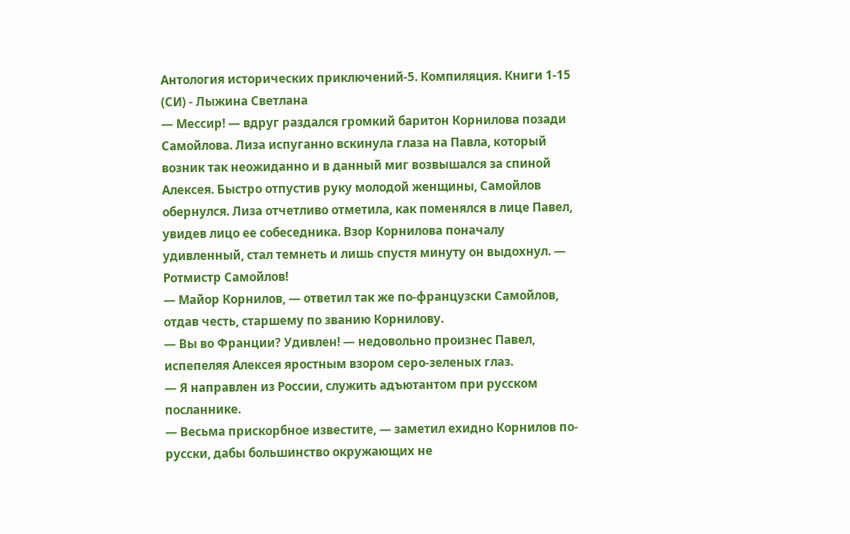Антология исторических приключений-5. Компиляция. Книги 1-15 (СИ) - Лыжина Светлана
— Мессир! — вдруг раздался громкий баритон Корнилова позади Самойлова. Лиза испуганно вскинула глаза на Павла, который возник так неожиданно и в данный миг возвышался за спиной Алексея. Быстро отпустив руку молодой женщины, Самойлов обернулся. Лиза отчетливо отметила, как поменялся в лице Павел, увидев лицо ее собеседника. Взор Корнилова поначалу удивленный, стал темнеть и лишь спустя минуту он выдохнул. — Ротмистр Самойлов!
— Майор Корнилов, — ответил так же по-французски Самойлов, отдав честь, старшему по званию Корнилову.
— Вы во Франции? Удивлен! — недовольно произнес Павел, испепеляя Алексея яростным взором серо-зеленых глаз.
— Я направлен из России, служить адъютантом при русском посланнике.
— Весьма прискорбное известите, — заметил ехидно Корнилов по-русски, дабы большинство окружающих не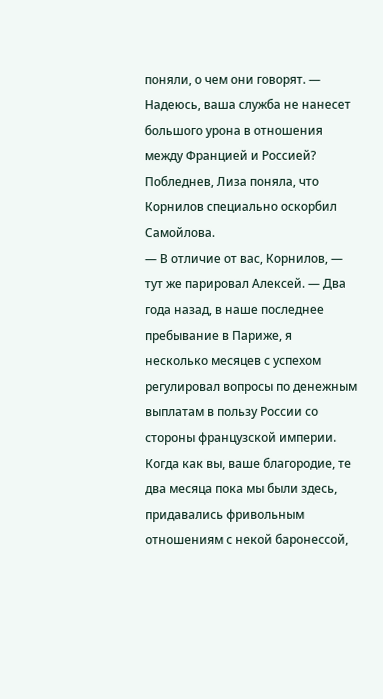поняли, о чем они говорят. — Надеюсь, ваша служба не нанесет большого урона в отношения между Францией и Россией?
Побледнев, Лиза поняла, что Корнилов специально оскорбил Самойлова.
— В отличие от вас, Корнилов, — тут же парировал Алексей. — Два года назад, в наше последнее пребывание в Париже, я несколько месяцев с успехом регулировал вопросы по денежным выплатам в пользу России со стороны французской империи. Когда как вы, ваше благородие, те два месяца пока мы были здесь, придавались фривольным отношениям с некой баронессой,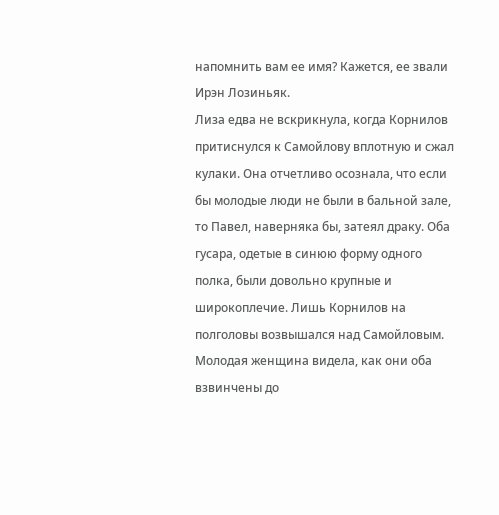напомнить вам ее имя? Кажется, ее звали Ирэн Лозиньяк.
Лиза едва не вскрикнула, когда Корнилов притиснулся к Самойлову вплотную и сжал кулаки. Она отчетливо осознала, что если бы молодые люди не были в бальной зале, то Павел, наверняка бы, затеял драку. Оба гусара, одетые в синюю форму одного полка, были довольно крупные и широкоплечие. Лишь Корнилов на полголовы возвышался над Самойловым. Молодая женщина видела, как они оба взвинчены до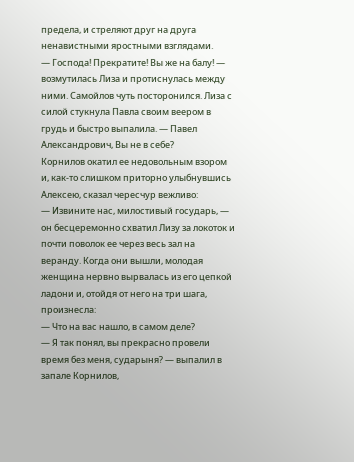предела, и стреляют друг на друга ненавистными яростными взглядами.
— Господа! Прекратите! Вы же на балу! — возмутилась Лиза и протиснулась между ними. Самойлов чуть посторонился. Лиза с силой стукнула Павла своим веером в грудь и быстро выпалила. — Павел Александрович, Вы не в себе?
Корнилов окатил ее недовольным взором и, как-то слишком приторно улыбнувшись Алексею, сказал чересчур вежливо:
— Извините нас, милостивый государь, — он бесцеремонно схватил Лизу за локоток и почти поволок ее через весь зал на веранду. Когда они вышли, молодая женщина нервно вырвалась из его цепкой ладони и, отойдя от него на три шага, произнесла:
— Что на вас нашло, в самом деле?
— Я так понял, вы прекрасно провели время без меня, сударыня? — выпалил в запале Корнилов,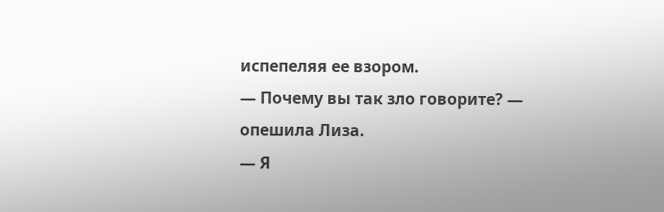испепеляя ее взором.
— Почему вы так зло говорите? — опешила Лиза.
— Я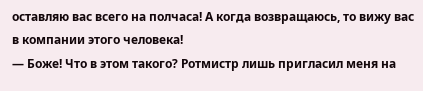оставляю вас всего на полчаса! А когда возвращаюсь, то вижу вас в компании этого человека!
— Боже! Что в этом такого? Ротмистр лишь пригласил меня на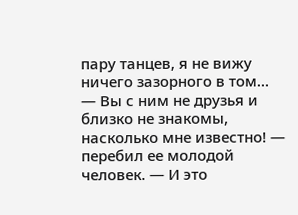пару танцев, я не вижу ничего зазорного в том…
— Вы с ним не друзья и близко не знакомы, насколько мне известно! — перебил ее молодой человек. — И это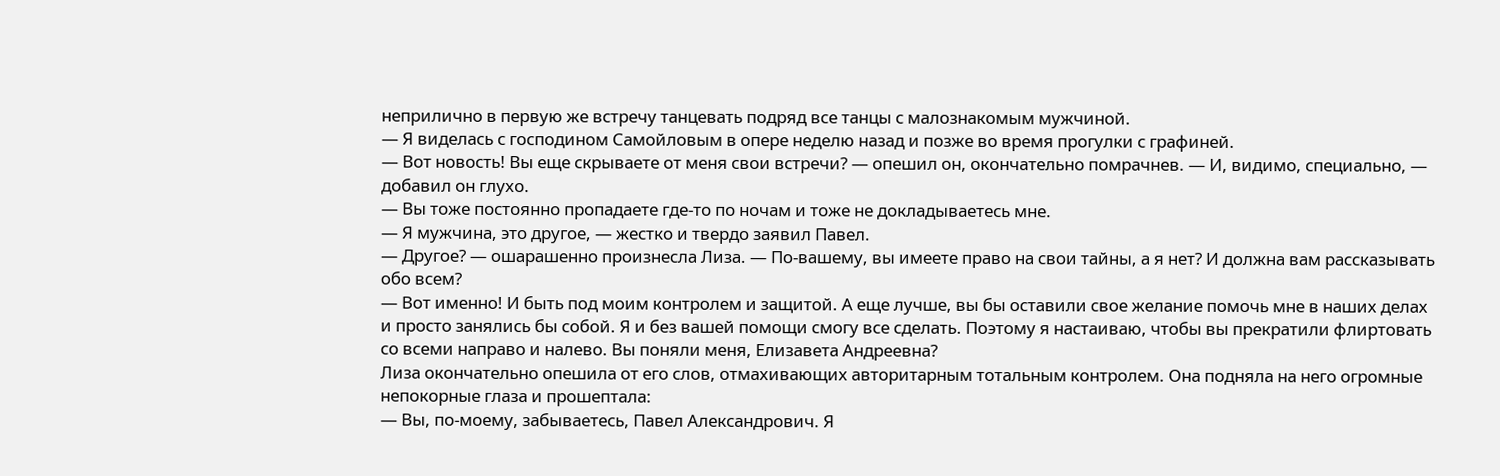неприлично в первую же встречу танцевать подряд все танцы с малознакомым мужчиной.
— Я виделась с господином Самойловым в опере неделю назад и позже во время прогулки с графиней.
— Вот новость! Вы еще скрываете от меня свои встречи? — опешил он, окончательно помрачнев. — И, видимо, специально, — добавил он глухо.
— Вы тоже постоянно пропадаете где-то по ночам и тоже не докладываетесь мне.
— Я мужчина, это другое, — жестко и твердо заявил Павел.
— Другое? — ошарашенно произнесла Лиза. — По-вашему, вы имеете право на свои тайны, а я нет? И должна вам рассказывать обо всем?
— Вот именно! И быть под моим контролем и защитой. А еще лучше, вы бы оставили свое желание помочь мне в наших делах и просто занялись бы собой. Я и без вашей помощи смогу все сделать. Поэтому я настаиваю, чтобы вы прекратили флиртовать со всеми направо и налево. Вы поняли меня, Елизавета Андреевна?
Лиза окончательно опешила от его слов, отмахивающих авторитарным тотальным контролем. Она подняла на него огромные непокорные глаза и прошептала:
— Вы, по-моему, забываетесь, Павел Александрович. Я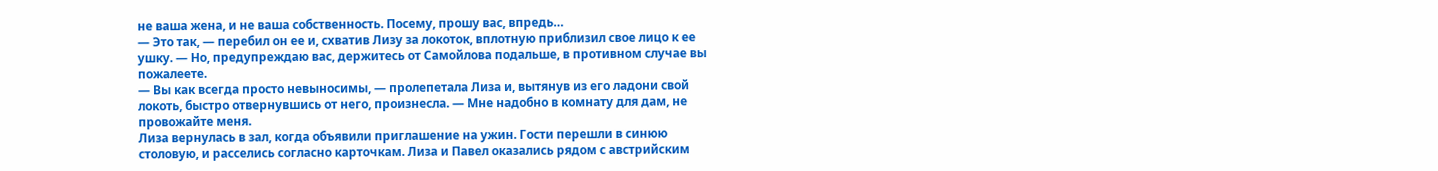не ваша жена, и не ваша собственность. Посему, прошу вас, впредь…
— Это так, — перебил он ее и, схватив Лизу за локоток, вплотную приблизил свое лицо к ее ушку. — Но, предупреждаю вас, держитесь от Самойлова подальше, в противном случае вы пожалеете.
— Вы как всегда просто невыносимы, — пролепетала Лиза и, вытянув из его ладони свой локоть, быстро отвернувшись от него, произнесла. — Мне надобно в комнату для дам, не провожайте меня.
Лиза вернулась в зал, когда объявили приглашение на ужин. Гости перешли в синюю столовую, и расселись согласно карточкам. Лиза и Павел оказались рядом с австрийским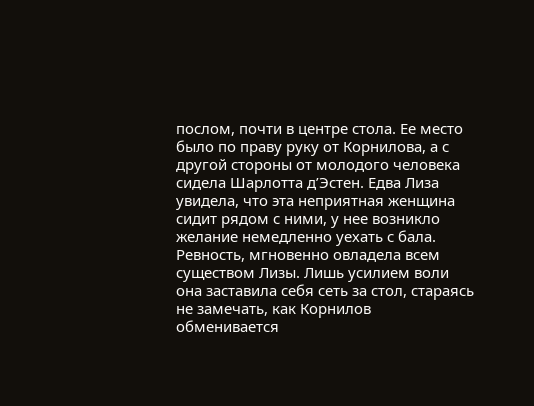послом, почти в центре стола. Ее место было по праву руку от Корнилова, а с другой стороны от молодого человека сидела Шарлотта д’Эстен. Едва Лиза увидела, что эта неприятная женщина сидит рядом с ними, у нее возникло желание немедленно уехать с бала. Ревность, мгновенно овладела всем существом Лизы. Лишь усилием воли она заставила себя сеть за стол, стараясь не замечать, как Корнилов обменивается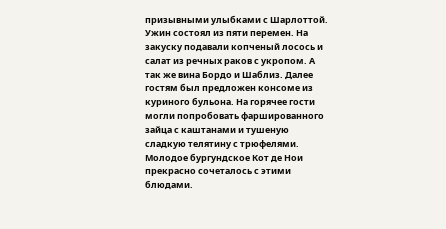призывными улыбками с Шарлоттой.
Ужин состоял из пяти перемен. На закуску подавали копченый лосось и салат из речных раков с укропом. А так же вина Бордо и Шаблиз. Далее гостям был предложен консоме из куриного бульона. На горячее гости могли попробовать фаршированного зайца с каштанами и тушеную сладкую телятину с трюфелями. Молодое бургундское Кот де Нои прекрасно сочеталось с этими блюдами.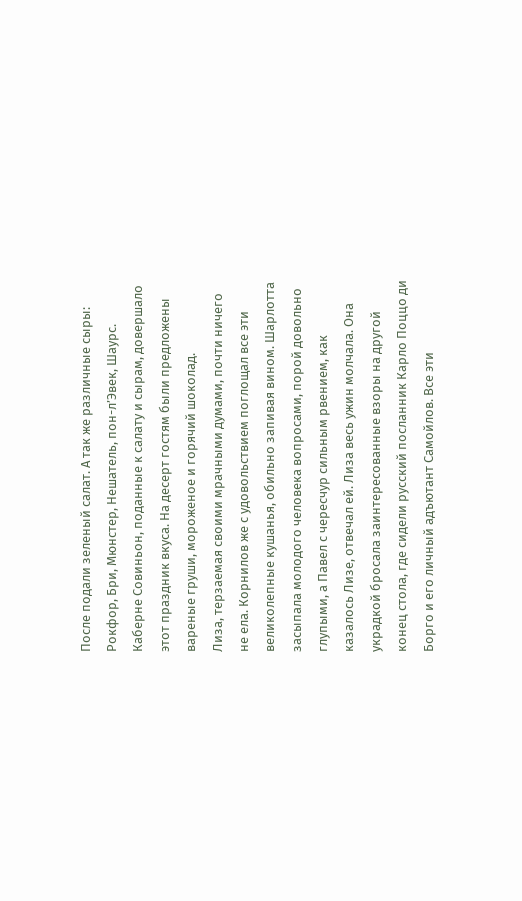После подали зеленый салат. А так же различные сыры: Рокфор, Бри, Мюнстер, Нешатель, пон-л’Эвек, Шаурс. Каберне Совиньон, поданные к салату и сырам, довершало этот праздник вкуса. На десерт гостям были предложены вареные груши, мороженое и горячий шоколад.
Лиза, терзаемая своими мрачными думами, почти ничего не ела. Корнилов же с удовольствием поглощал все эти великолепные кушанья, обильно запивая вином. Шарлотта засыпала молодого человека вопросами, порой довольно глупыми, а Павел с чересчур сильным рвением, как казалось Лизе, отвечал ей. Лиза весь ужин молчала. Она украдкой бросала заинтересованные взоры на другой конец стола, где сидели русский посланник Карло Поццо ди Борго и его личный адъютант Самойлов. Все эти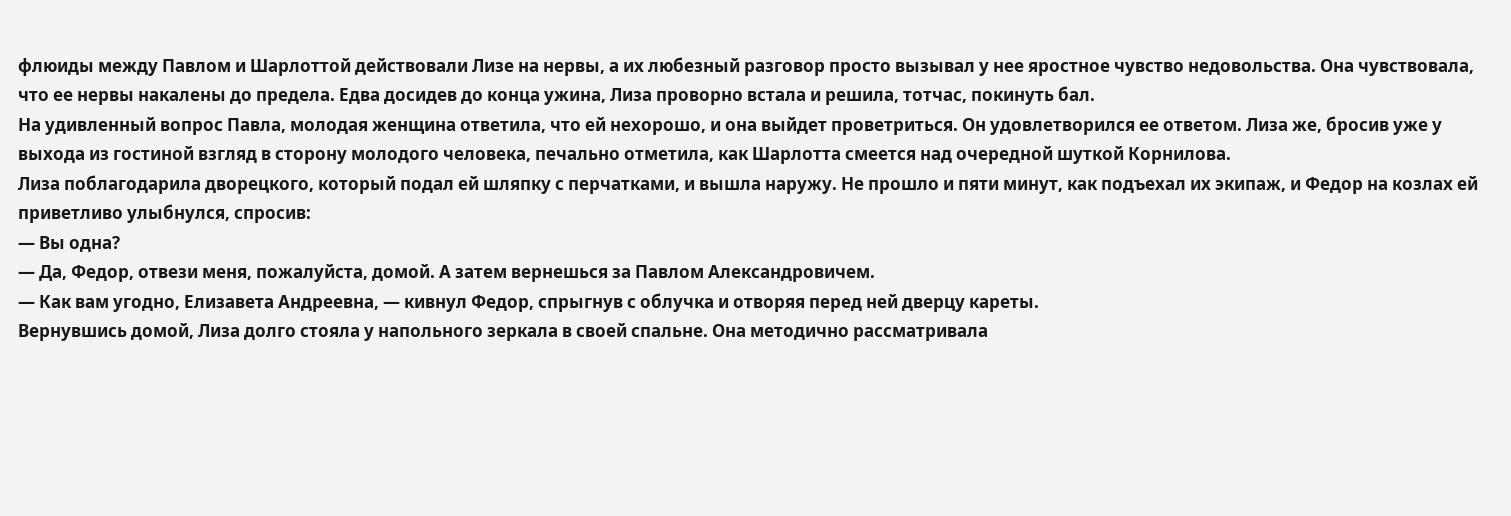флюиды между Павлом и Шарлоттой действовали Лизе на нервы, а их любезный разговор просто вызывал у нее яростное чувство недовольства. Она чувствовала, что ее нервы накалены до предела. Едва досидев до конца ужина, Лиза проворно встала и решила, тотчас, покинуть бал.
На удивленный вопрос Павла, молодая женщина ответила, что ей нехорошо, и она выйдет проветриться. Он удовлетворился ее ответом. Лиза же, бросив уже у выхода из гостиной взгляд в сторону молодого человека, печально отметила, как Шарлотта смеется над очередной шуткой Корнилова.
Лиза поблагодарила дворецкого, который подал ей шляпку с перчатками, и вышла наружу. Не прошло и пяти минут, как подъехал их экипаж, и Федор на козлах ей приветливо улыбнулся, спросив:
— Вы одна?
— Да, Федор, отвези меня, пожалуйста, домой. А затем вернешься за Павлом Александровичем.
— Как вам угодно, Елизавета Андреевна, — кивнул Федор, спрыгнув с облучка и отворяя перед ней дверцу кареты.
Вернувшись домой, Лиза долго стояла у напольного зеркала в своей спальне. Она методично рассматривала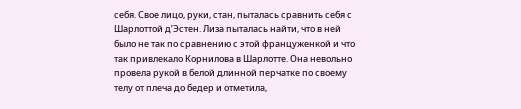себя. Свое лицо, руки, стан, пыталась сравнить себя с Шарлоттой д’Эстен. Лиза пыталась найти, что в ней было не так по сравнению с этой француженкой и что так привлекало Корнилова в Шарлотте. Она невольно провела рукой в белой длинной перчатке по своему телу от плеча до бедер и отметила,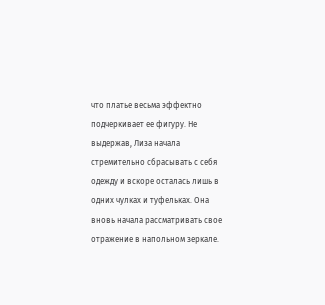что платье весьма эффектно подчеркивает ее фигуру. Не выдержав, Лиза начала стремительно сбрасывать с себя одежду и вскоре осталась лишь в одних чулках и туфельках. Она вновь начала рассматривать свое отражение в напольном зеркале.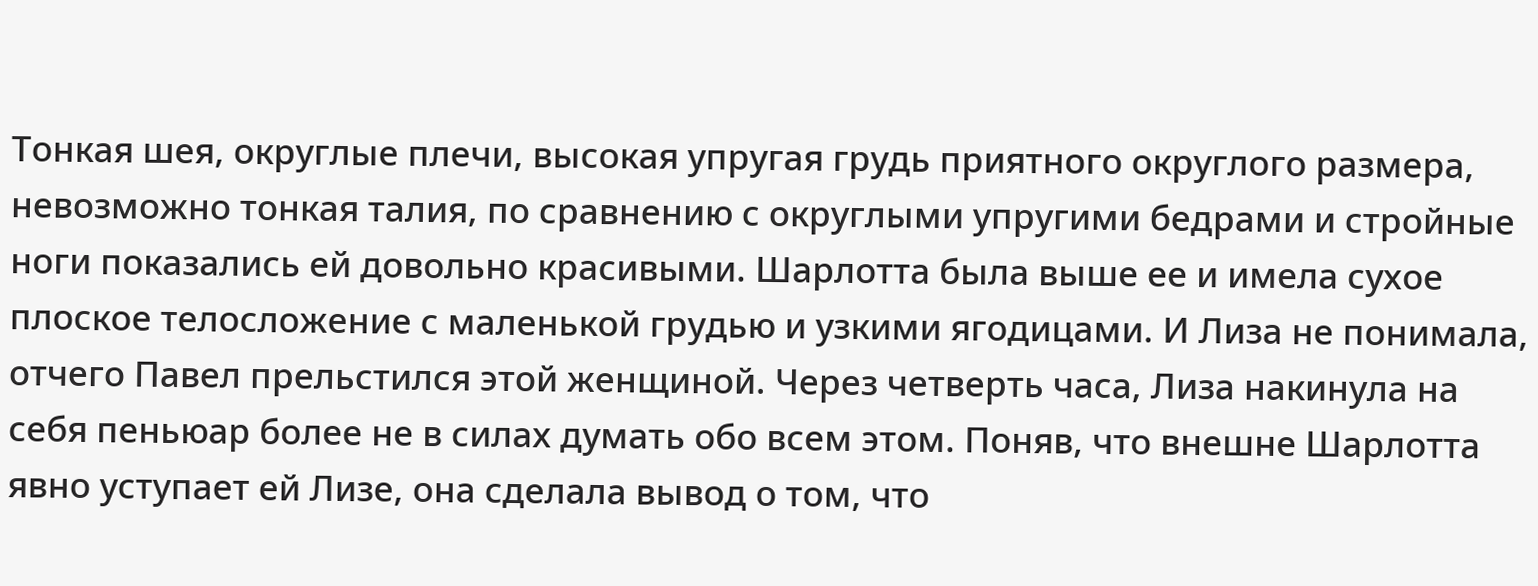Тонкая шея, округлые плечи, высокая упругая грудь приятного округлого размера, невозможно тонкая талия, по сравнению с округлыми упругими бедрами и стройные ноги показались ей довольно красивыми. Шарлотта была выше ее и имела сухое плоское телосложение с маленькой грудью и узкими ягодицами. И Лиза не понимала, отчего Павел прельстился этой женщиной. Через четверть часа, Лиза накинула на себя пеньюар более не в силах думать обо всем этом. Поняв, что внешне Шарлотта явно уступает ей Лизе, она сделала вывод о том, что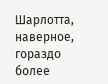Шарлотта, наверное, гораздо более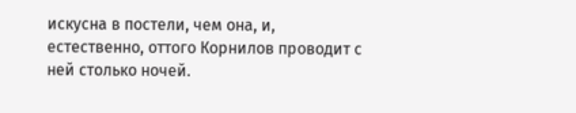искусна в постели, чем она, и, естественно, оттого Корнилов проводит с ней столько ночей.